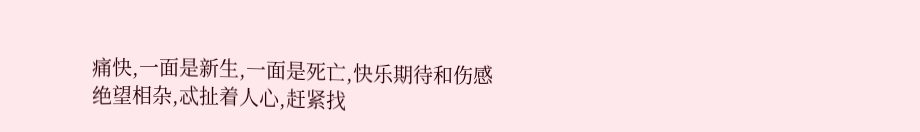痛快,一面是新生,一面是死亡,快乐期待和伤感绝望相杂,忒扯着人心,赶紧找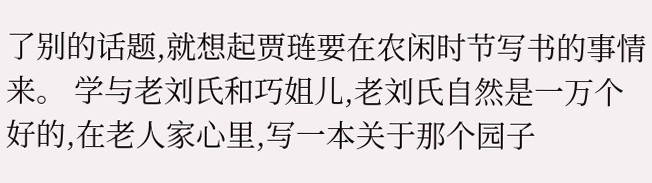了别的话题,就想起贾琏要在农闲时节写书的事情来。 学与老刘氏和巧姐儿,老刘氏自然是一万个好的,在老人家心里,写一本关于那个园子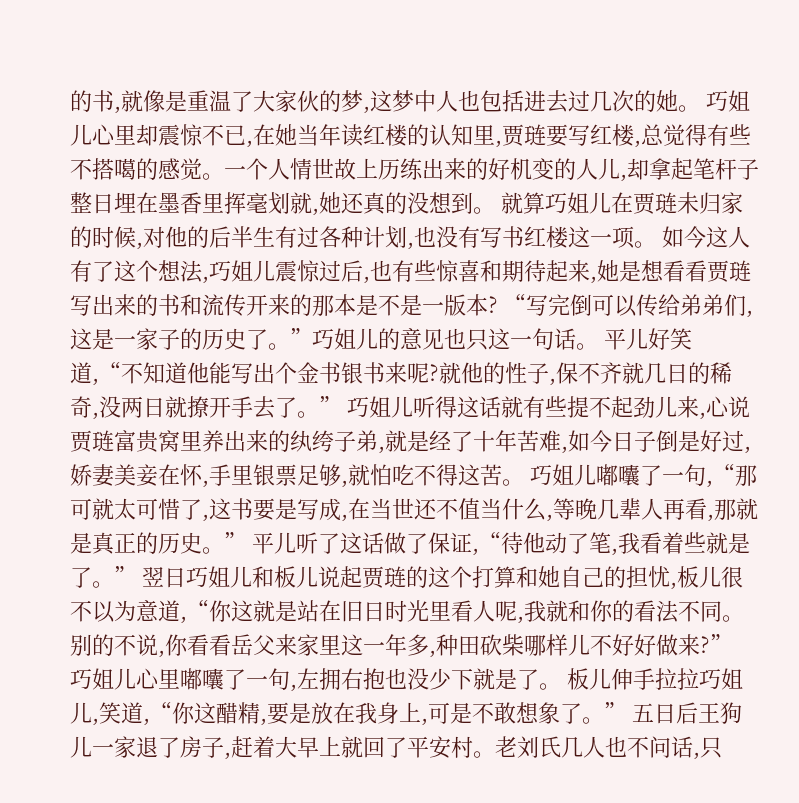的书,就像是重温了大家伙的梦,这梦中人也包括进去过几次的她。 巧姐儿心里却震惊不已,在她当年读红楼的认知里,贾琏要写红楼,总觉得有些不搭噶的感觉。一个人情世故上历练出来的好机变的人儿,却拿起笔杆子整日埋在墨香里挥毫划就,她还真的没想到。 就算巧姐儿在贾琏未归家的时候,对他的后半生有过各种计划,也没有写书红楼这一项。 如今这人有了这个想法,巧姐儿震惊过后,也有些惊喜和期待起来,她是想看看贾琏写出来的书和流传开来的那本是不是一版本? “写完倒可以传给弟弟们,这是一家子的历史了。”巧姐儿的意见也只这一句话。 平儿好笑道,“不知道他能写出个金书银书来呢?就他的性子,保不齐就几日的稀奇,没两日就撩开手去了。” 巧姐儿听得这话就有些提不起劲儿来,心说贾琏富贵窝里养出来的纨绔子弟,就是经了十年苦难,如今日子倒是好过,娇妻美妾在怀,手里银票足够,就怕吃不得这苦。 巧姐儿嘟囔了一句,“那可就太可惜了,这书要是写成,在当世还不值当什么,等晚几辈人再看,那就是真正的历史。” 平儿听了这话做了保证,“待他动了笔,我看着些就是了。” 翌日巧姐儿和板儿说起贾琏的这个打算和她自己的担忧,板儿很不以为意道,“你这就是站在旧日时光里看人呢,我就和你的看法不同。别的不说,你看看岳父来家里这一年多,种田砍柴哪样儿不好好做来?” 巧姐儿心里嘟囔了一句,左拥右抱也没少下就是了。 板儿伸手拉拉巧姐儿,笑道,“你这醋精,要是放在我身上,可是不敢想象了。” 五日后王狗儿一家退了房子,赶着大早上就回了平安村。老刘氏几人也不问话,只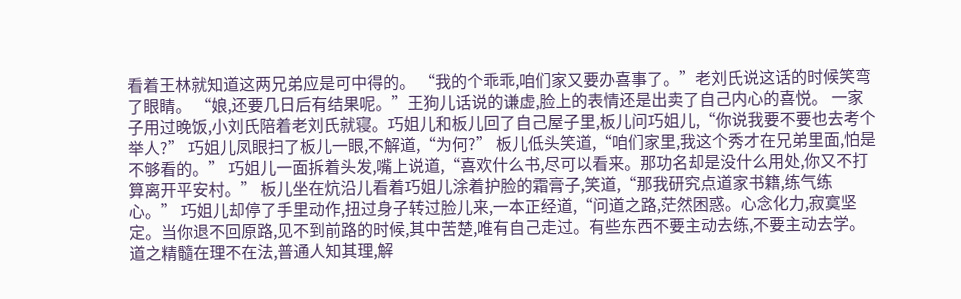看着王林就知道这两兄弟应是可中得的。 “我的个乖乖,咱们家又要办喜事了。”老刘氏说这话的时候笑弯了眼睛。 “娘,还要几日后有结果呢。”王狗儿话说的谦虚,脸上的表情还是出卖了自己内心的喜悦。 一家子用过晚饭,小刘氏陪着老刘氏就寝。巧姐儿和板儿回了自己屋子里,板儿问巧姐儿,“你说我要不要也去考个举人?” 巧姐儿凤眼扫了板儿一眼,不解道,“为何?” 板儿低头笑道,“咱们家里,我这个秀才在兄弟里面,怕是不够看的。” 巧姐儿一面拆着头发,嘴上说道,“喜欢什么书,尽可以看来。那功名却是没什么用处,你又不打算离开平安村。” 板儿坐在炕沿儿看着巧姐儿涂着护脸的霜膏子,笑道,“那我研究点道家书籍,练气练心。” 巧姐儿却停了手里动作,扭过身子转过脸儿来,一本正经道,“问道之路,茫然困惑。心念化力,寂寞坚定。当你退不回原路,见不到前路的时候,其中苦楚,唯有自己走过。有些东西不要主动去练,不要主动去学。道之精髓在理不在法,普通人知其理,解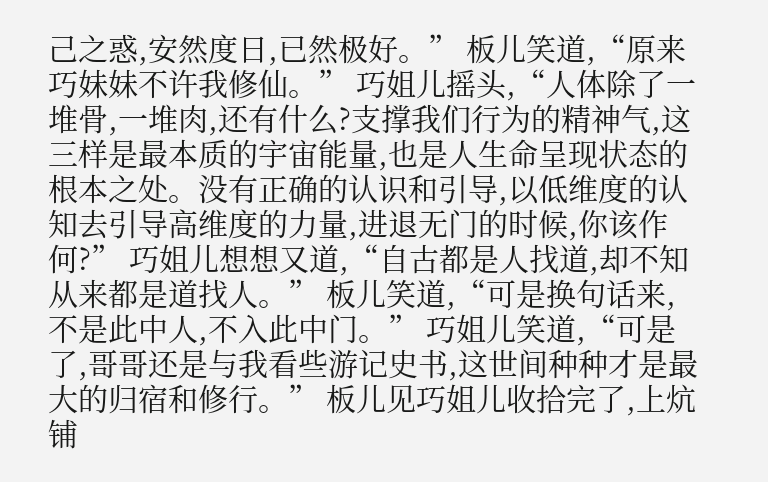己之惑,安然度日,已然极好。” 板儿笑道,“原来巧妹妹不许我修仙。” 巧姐儿摇头,“人体除了一堆骨,一堆肉,还有什么?支撑我们行为的精神气,这三样是最本质的宇宙能量,也是人生命呈现状态的根本之处。没有正确的认识和引导,以低维度的认知去引导高维度的力量,进退无门的时候,你该作何?” 巧姐儿想想又道,“自古都是人找道,却不知从来都是道找人。” 板儿笑道,“可是换句话来,不是此中人,不入此中门。” 巧姐儿笑道,“可是了,哥哥还是与我看些游记史书,这世间种种才是最大的归宿和修行。” 板儿见巧姐儿收拾完了,上炕铺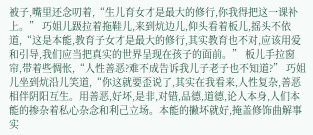被子,嘴里还念叨着,“生儿育女才是最大的修行,你我得把这一课补上。” 巧姐儿趿拉着拖鞋儿,来到炕边儿,仰头看着板儿,摇头不依道,“这是本能,教育子女才是最大的修行,其实教育也不对,应该用爱和引导,我们应当把真实的世界呈现在孩子的面前。” 板儿手拉窗帘,带着些惆怅,“人性善恶?难不成告诉我儿子老子也不知道?” 巧姐儿坐到炕沿儿笑道,“你这就要歪说了,其实在我看来,人性复杂,善恶相伴阴阳互生。用善恶,好坏,是非,对错,品德,道德,论人本身,人们本能的掺杂着私心杂念和利己立场。本能的撇坏就好,掩盖修饰曲解事实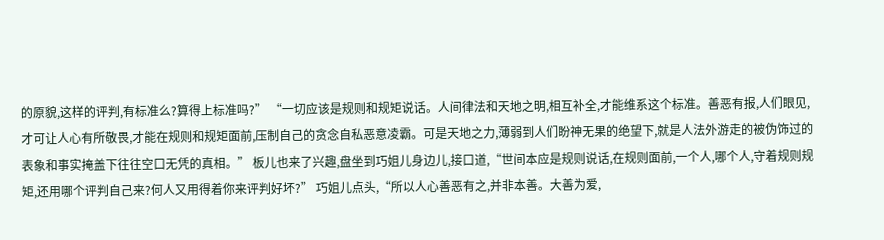的原貌,这样的评判,有标准么?算得上标准吗?” “一切应该是规则和规矩说话。人间律法和天地之明,相互补全,才能维系这个标准。善恶有报,人们眼见,才可让人心有所敬畏,才能在规则和规矩面前,压制自己的贪念自私恶意凌霸。可是天地之力,薄弱到人们盼神无果的绝望下,就是人法外游走的被伪饰过的表象和事实掩盖下往往空口无凭的真相。” 板儿也来了兴趣,盘坐到巧姐儿身边儿,接口道,“世间本应是规则说话,在规则面前,一个人,哪个人,守着规则规矩,还用哪个评判自己来?何人又用得着你来评判好坏?” 巧姐儿点头,“所以人心善恶有之,并非本善。大善为爱,